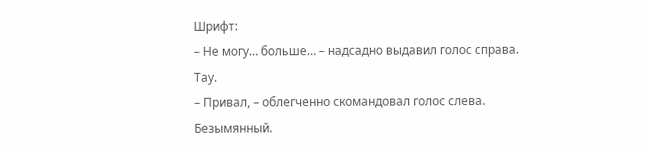Шрифт:
– Не могу… больше… – надсадно выдавил голос справа. Тау.
– Привал, – облегченно скомандовал голос слева. Безымянный.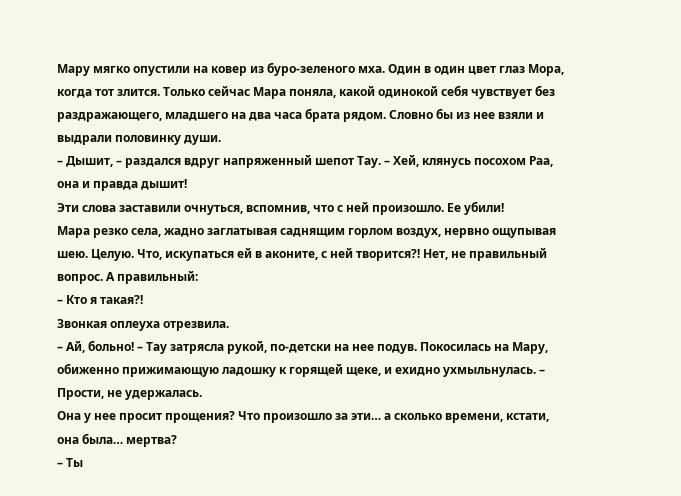Мару мягко опустили на ковер из буро-зеленого мха. Один в один цвет глаз Мора, когда тот злится. Только сейчас Мара поняла, какой одинокой себя чувствует без раздражающего, младшего на два часа брата рядом. Словно бы из нее взяли и выдрали половинку души.
– Дышит, – раздался вдруг напряженный шепот Тау. – Хей, клянусь посохом Раа, она и правда дышит!
Эти слова заставили очнуться, вспомнив, что с ней произошло. Ее убили!
Мара резко села, жадно заглатывая саднящим горлом воздух, нервно ощупывая шею. Целую. Что, искупаться ей в аконите, с ней творится?! Нет, не правильный вопрос. А правильный:
– Кто я такая?!
Звонкая оплеуха отрезвила.
– Ай, больно! – Тау затрясла рукой, по-детски на нее подув. Покосилась на Мару, обиженно прижимающую ладошку к горящей щеке, и ехидно ухмыльнулась. – Прости, не удержалась.
Она у нее просит прощения? Что произошло за эти… а сколько времени, кстати, она была… мертва?
– Ты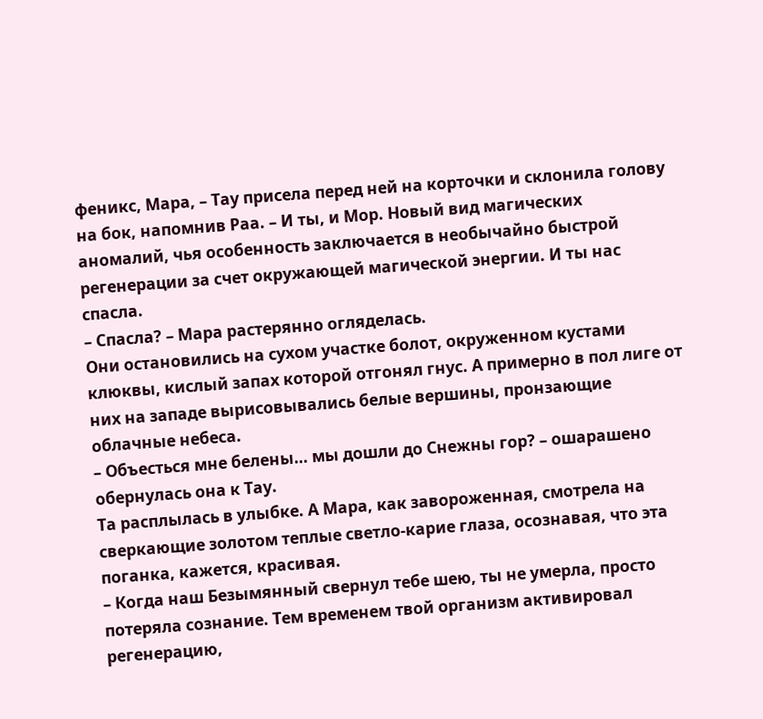феникс, Мара, – Тау присела перед ней на корточки и склонила голову на бок, напомнив Раа. – И ты, и Мор. Новый вид магических аномалий, чья особенность заключается в необычайно быстрой регенерации за счет окружающей магической энергии. И ты нас спасла.
– Спасла? – Мара растерянно огляделась.
Они остановились на сухом участке болот, окруженном кустами клюквы, кислый запах которой отгонял гнус. А примерно в пол лиге от них на западе вырисовывались белые вершины, пронзающие облачные небеса.
– Объесться мне белены… мы дошли до Снежны гор? – ошарашено обернулась она к Тау.
Та расплылась в улыбке. А Мара, как завороженная, смотрела на сверкающие золотом теплые светло-карие глаза, осознавая, что эта поганка, кажется, красивая.
– Когда наш Безымянный свернул тебе шею, ты не умерла, просто потеряла сознание. Тем временем твой организм активировал регенерацию,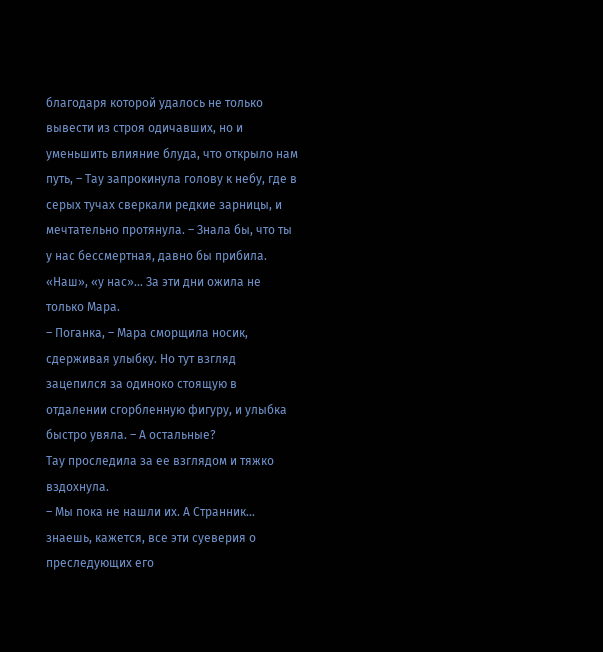благодаря которой удалось не только вывести из строя одичавших, но и уменьшить влияние блуда, что открыло нам путь, – Тау запрокинула голову к небу, где в серых тучах сверкали редкие зарницы, и мечтательно протянула. – Знала бы, что ты у нас бессмертная, давно бы прибила.
«Наш», «у нас»… За эти дни ожила не только Мара.
– Поганка, – Мара сморщила носик, сдерживая улыбку. Но тут взгляд зацепился за одиноко стоящую в отдалении сгорбленную фигуру, и улыбка быстро увяла. – А остальные?
Тау проследила за ее взглядом и тяжко вздохнула.
– Мы пока не нашли их. А Странник… знаешь, кажется, все эти суеверия о преследующих его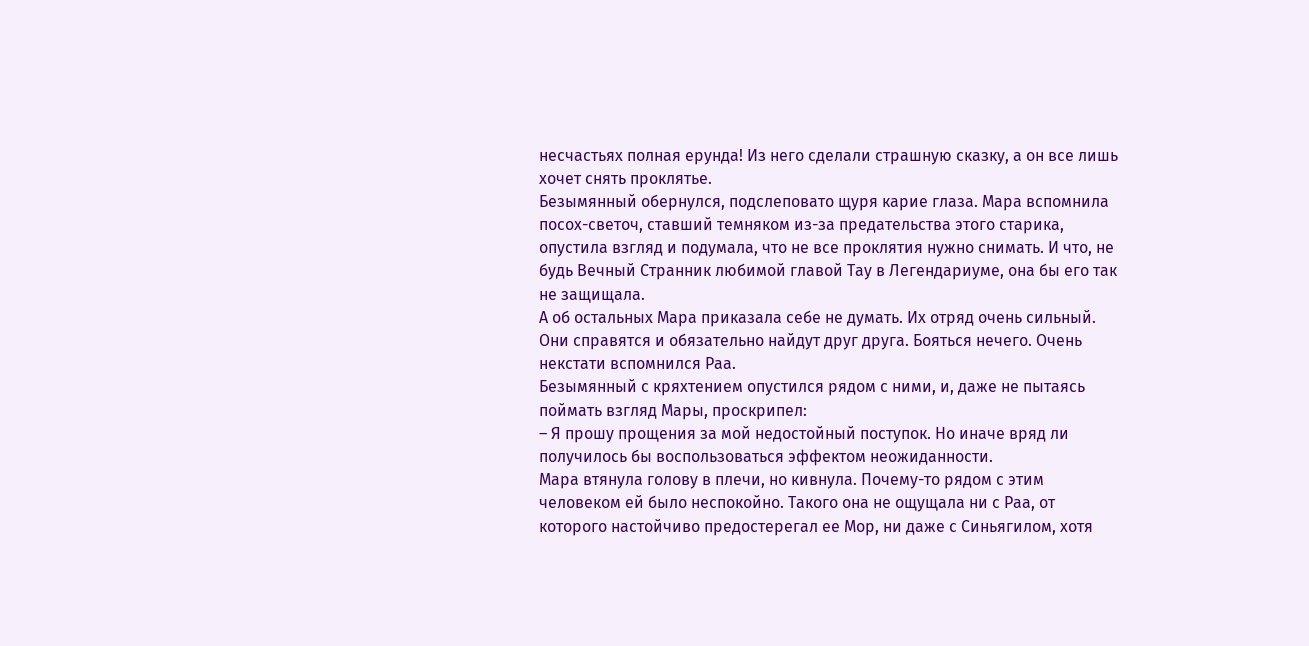несчастьях полная ерунда! Из него сделали страшную сказку, а он все лишь хочет снять проклятье.
Безымянный обернулся, подслеповато щуря карие глаза. Мара вспомнила посох-светоч, ставший темняком из-за предательства этого старика, опустила взгляд и подумала, что не все проклятия нужно снимать. И что, не будь Вечный Странник любимой главой Тау в Легендариуме, она бы его так не защищала.
А об остальных Мара приказала себе не думать. Их отряд очень сильный. Они справятся и обязательно найдут друг друга. Бояться нечего. Очень некстати вспомнился Раа.
Безымянный с кряхтением опустился рядом с ними, и, даже не пытаясь поймать взгляд Мары, проскрипел:
– Я прошу прощения за мой недостойный поступок. Но иначе вряд ли получилось бы воспользоваться эффектом неожиданности.
Мара втянула голову в плечи, но кивнула. Почему-то рядом с этим человеком ей было неспокойно. Такого она не ощущала ни с Раа, от которого настойчиво предостерегал ее Мор, ни даже с Синьягилом, хотя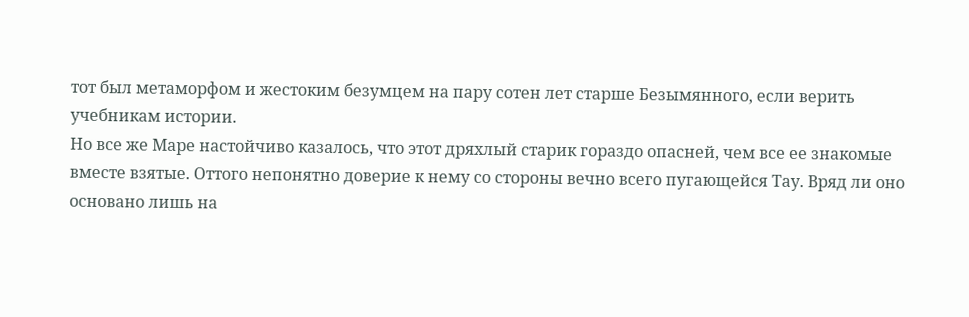тот был метаморфом и жестоким безумцем на пару сотен лет старше Безымянного, если верить учебникам истории.
Но все же Маре настойчиво казалось, что этот дряхлый старик гораздо опасней, чем все ее знакомые вместе взятые. Оттого непонятно доверие к нему со стороны вечно всего пугающейся Тау. Вряд ли оно основано лишь на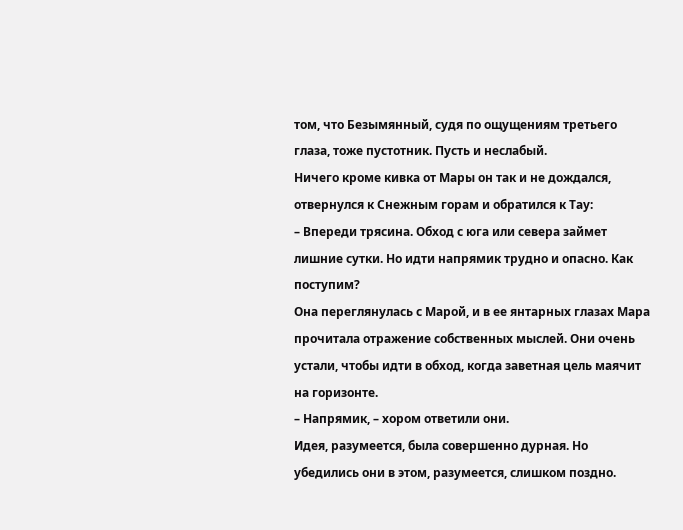том, что Безымянный, судя по ощущениям третьего глаза, тоже пустотник. Пусть и неслабый.
Ничего кроме кивка от Мары он так и не дождался, отвернулся к Снежным горам и обратился к Тау:
– Впереди трясина. Обход с юга или севера займет лишние сутки. Но идти напрямик трудно и опасно. Как поступим?
Она переглянулась с Марой, и в ее янтарных глазах Мара прочитала отражение собственных мыслей. Они очень устали, чтобы идти в обход, когда заветная цель маячит на горизонте.
– Напрямик, – хором ответили они.
Идея, разумеется, была совершенно дурная. Но убедились они в этом, разумеется, слишком поздно.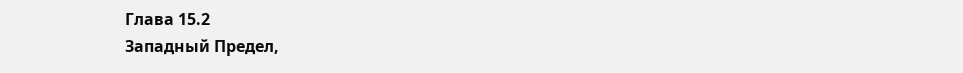Глава 15.2
Западный Предел,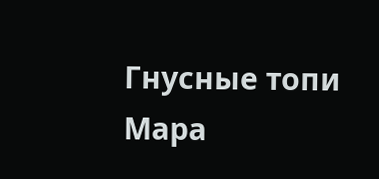Гнусные топи
Мара